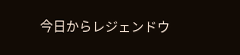今日からレジェンドウ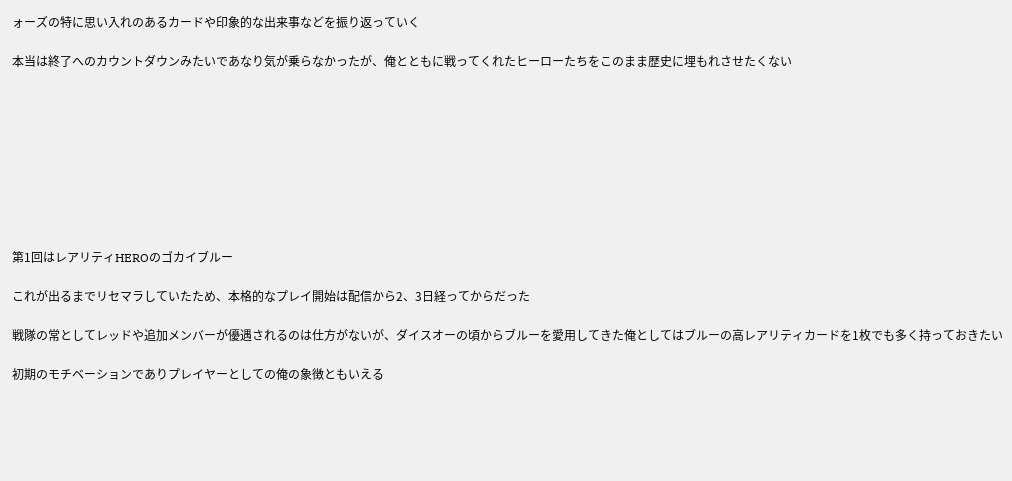ォーズの特に思い入れのあるカードや印象的な出来事などを振り返っていく

本当は終了へのカウントダウンみたいであなり気が乗らなかったが、俺とともに戦ってくれたヒーローたちをこのまま歴史に埋もれさせたくない









第1回はレアリティHEROのゴカイブルー

これが出るまでリセマラしていたため、本格的なプレイ開始は配信から2、3日経ってからだった

戦隊の常としてレッドや追加メンバーが優遇されるのは仕方がないが、ダイスオーの頃からブルーを愛用してきた俺としてはブルーの高レアリティカードを1枚でも多く持っておきたい

初期のモチベーションでありプレイヤーとしての俺の象徴ともいえる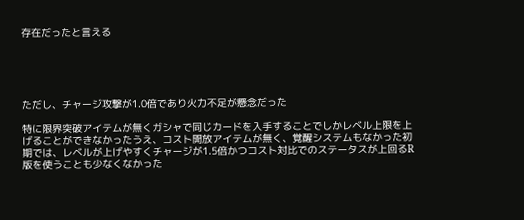存在だったと言える





ただし、チャージ攻撃が1.0倍であり火力不足が懸念だった

特に限界突破アイテムが無くガシャで同じカードを入手することでしかレベル上限を上げることができなかったうえ、コスト開放アイテムが無く、覚醒システムもなかった初期では、レベルが上げやすくチャージが1.5倍かつコスト対比でのステータスが上回るR版を使うことも少なくなかった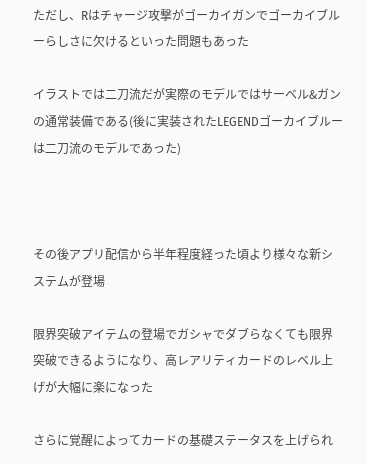ただし、Rはチャージ攻撃がゴーカイガンでゴーカイブルーらしさに欠けるといった問題もあった

イラストでは二刀流だが実際のモデルではサーベル&ガンの通常装備である(後に実装されたLEGENDゴーカイブルーは二刀流のモデルであった)



その後アプリ配信から半年程度経った頃より様々な新システムが登場

限界突破アイテムの登場でガシャでダブらなくても限界突破できるようになり、高レアリティカードのレベル上げが大幅に楽になった

さらに覚醒によってカードの基礎ステータスを上げられ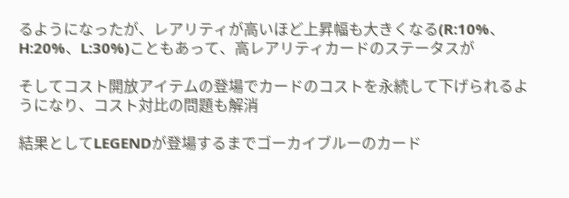るようになったが、レアリティが高いほど上昇幅も大きくなる(R:10%、H:20%、L:30%)こともあって、高レアリティカードのステータスが

そしてコスト開放アイテムの登場でカードのコストを永続して下げられるようになり、コスト対比の問題も解消

結果としてLEGENDが登場するまでゴーカイブルーのカード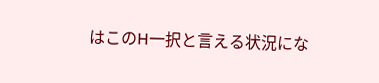はこのH一択と言える状況にな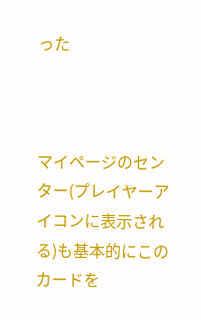った



マイページのセンター(プレイヤーアイコンに表示される)も基本的にこのカードを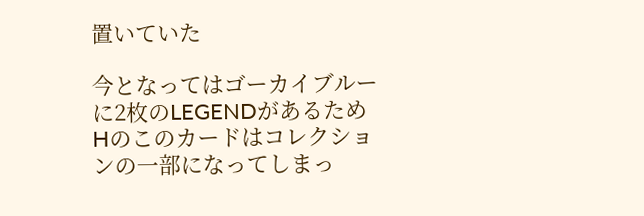置いていた

今となってはゴーカイブルーに2枚のLEGENDがあるためHのこのカードはコレクションの一部になってしまっ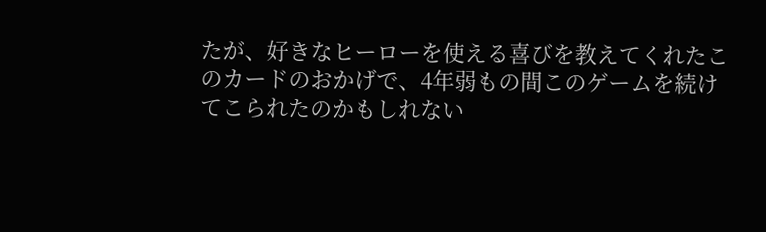たが、好きなヒーローを使える喜びを教えてくれたこのカードのおかげで、4年弱もの間このゲームを続けてこられたのかもしれない